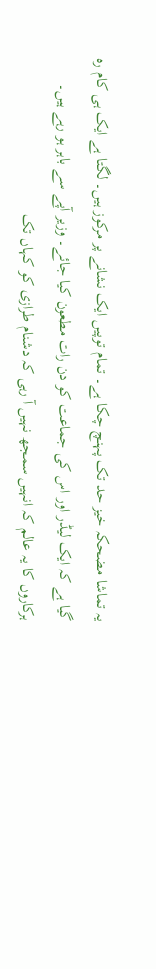یہ تماشا مضحکہ خیز حد تک پہنچ چکا ہے۔ تمام توپیں ایک نشانے پر مرکوز ہیں۔ لگتا ہے ایک ہی کام رہ گیا ہے کہ ایک لیڈر اور اس کی جماعت کو دن رات مطعون کیا جائے۔ وزیر آپے سے باہر ہو رہے ہیں۔ ہرکاروں کا یہ عالم کہ انہیں سمجھ نہیں آ رہی کہ دشنام طرازی کو کہاں تک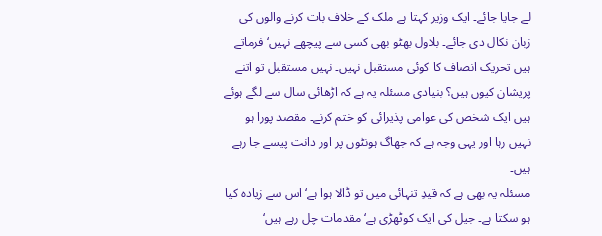لے جایا جائے۔ ایک وزیر کہتا ہے ملک کے خلاف بات کرنے والوں کی زبان نکال دی جائے۔ بلاول بھٹو بھی کسی سے پیچھے نہیں‘ فرماتے ہیں تحریک انصاف کا کوئی مستقبل نہیں۔ نہیں مستقبل تو اتنے پریشان کیوں ہیں؟ بنیادی مسئلہ یہ ہے کہ اڑھائی سال سے لگے ہوئے ہیں ایک شخص کی عوامی پذیرائی کو ختم کرنے۔ مقصد پورا ہو نہیں رہا اور یہی وجہ ہے کہ جھاگ ہونٹوں پر اور دانت پیسے جا رہے ہیں۔
مسئلہ یہ بھی ہے کہ قیدِ تنہائی میں تو ڈالا ہوا ہے‘ اس سے زیادہ کیا ہو سکتا ہے۔ جیل کی ایک کوٹھڑی ہے‘ مقدمات چل رہے ہیں‘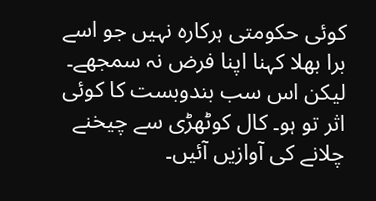کوئی حکومتی ہرکارہ نہیں جو اسے برا بھلا کہنا اپنا فرض نہ سمجھے۔ لیکن اس سب بندوبست کا کوئی اثر تو ہو۔ کال کوٹھڑی سے چیخنے چلانے کی آوازیں آئیں۔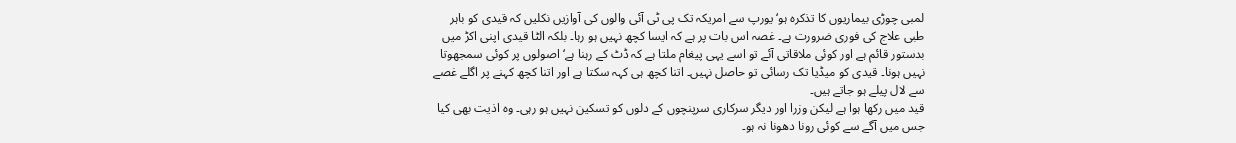لمبی چوڑی بیماریوں کا تذکرہ ہو‘ یورپ سے امریکہ تک پی ٹی آئی والوں کی آوازیں نکلیں کہ قیدی کو باہر طبی علاج کی فوری ضرورت ہے۔ غصہ اس بات پر ہے کہ ایسا کچھ نہیں ہو رہا۔ بلکہ الٹا قیدی اپنی اکڑ میں بدستور قائم ہے اور کوئی ملاقاتی آئے تو اسے یہی پیغام ملتا ہے کہ ڈٹ کے رہنا ہے‘ اصولوں پر کوئی سمجھوتا نہیں ہونا۔ قیدی کو میڈیا تک رسائی تو حاصل نہیں۔ اتنا کچھ ہی کہہ سکتا ہے اور اتنا کچھ کہنے پر اگلے غصے سے لال پیلے ہو جاتے ہیں۔
قید میں رکھا ہوا ہے لیکن وزرا اور دیگر سرکاری سرپنچوں کے دلوں کو تسکین نہیں ہو رہی۔ وہ اذیت بھی کیا جس میں آگے سے کوئی رونا دھونا نہ ہو۔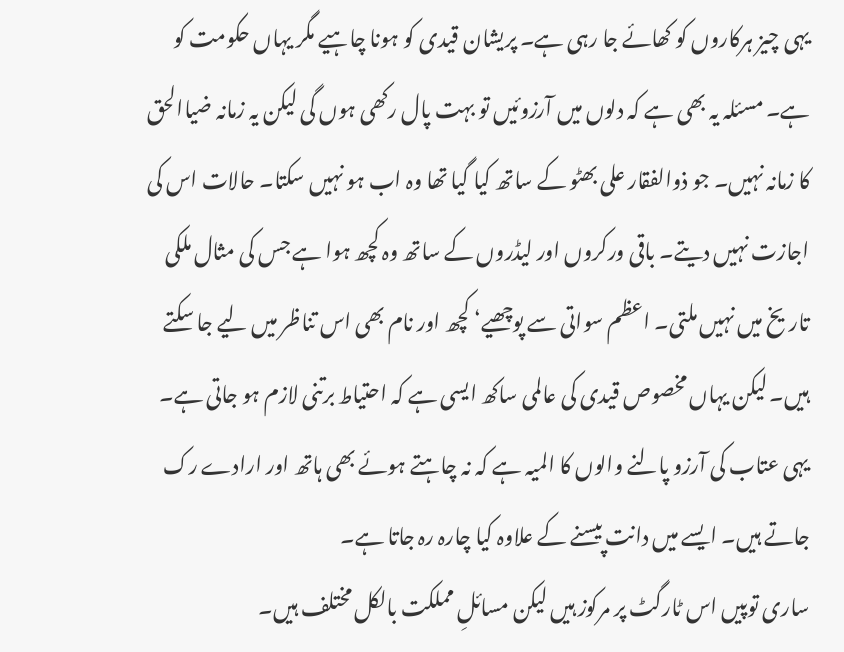یہی چیز ہرکاروں کو کھائے جا رہی ہے۔ پریشان قیدی کو ہونا چاہیے مگر یہاں حکومت کو ہے۔ مسئلہ یہ بھی ہے کہ دلوں میں آرزوئیں تو بہت پال رکھی ہوں گی لیکن یہ زمانہ ضیاالحق کا زمانہ نہیں۔ جو ذوالفقار علی بھٹو کے ساتھ کیا گیا تھا وہ اب ہو نہیں سکتا۔ حالات اس کی اجازت نہیں دیتے۔ باقی ورکروں اور لیڈروں کے ساتھ وہ کچھ ہوا ہے جس کی مثال ملکی تاریخ میں نہیں ملتی۔ اعظم سواتی سے پوچھیے‘ کچھ اور نام بھی اس تناظر میں لیے جا سکتے ہیں۔ لیکن یہاں مخصوص قیدی کی عالمی ساکھ ایسی ہے کہ احتیاط برتنی لازم ہو جاتی ہے۔ یہی عتاب کی آرزو پالنے والوں کا المیہ ہے کہ نہ چاہتے ہوئے بھی ہاتھ اور ارادے رک جاتے ہیں۔ ایسے میں دانت پیسنے کے علاوہ کیا چارہ رہ جاتا ہے۔
ساری توپیں اس ٹارگٹ پر مرکوز ہیں لیکن مسائلِ مملکت بالکل مختلف ہیں۔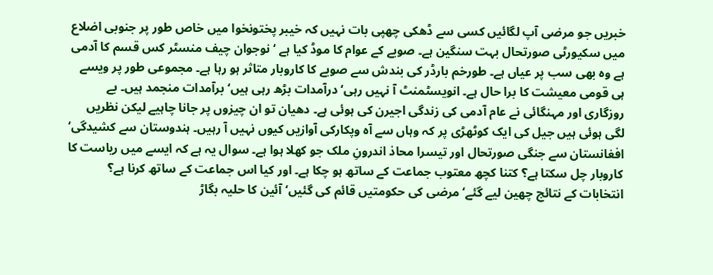خبریں جو مرضی آپ لگائیں کسی سے ڈھکی چھپی بات نہیں کہ خیبر پختونخوا میں خاص طور پر جنوبی اضلاع میں سکیورٹی صورتحال بہت سنگین ہے۔ صوبے کے عوام کا موڈ کیا ہے ‘ نوجوان چیف منسٹر کس قسم کا آدمی ہے وہ بھی سب پر عیاں ہے۔ طورخم بارڈر کی بندش سے صوبے کا کاروبار متاثر ہو رہا ہے۔ مجموعی طور پر ویسے ہی قومی معیشت کا برا حال ہے۔ انویسٹمنٹ آ نہیں رہی‘ درآمدات بڑھ رہی ہیں‘ برآمدات منجمد ہیں۔ بے روزگاری اور مہنگائی نے عام آدمی کی زندگی اجیرن کی ہوئی ہے۔ دھیان تو ان چیزوں پر جانا چاہیے لیکن نظریں لگی ہوئی ہیں جیل کی ایک کوٹھڑی پر کہ وہاں سے آہ وپکارکی آوازیں کیوں نہیں آ رہیں۔ ہندوستان سے کشیدگی‘ افغانستان سے جنگی صورتحال اور تیسرا محاذ اندرونِ ملک جو کھلا ہوا ہے۔ سوال یہ ہے کہ ایسے میں ریاست کا کاروبار چل سکتا ہے؟ کتنا کچھ معتوب جماعت کے ساتھ ہو چکا ہے۔ اور کیا اس جماعت کے ساتھ کرنا ہے؟ انتخابات کے نتائج چھین لیے گئے‘ مرضی کی حکومتیں قائم کی گئیں‘ آئین کا حلیہ بگاڑ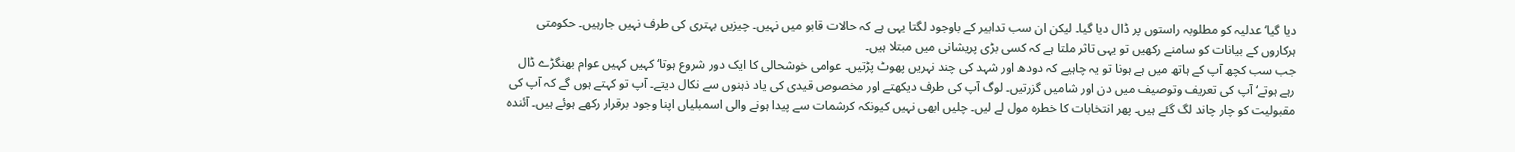دیا گیا‘ عدلیہ کو مطلوبہ راستوں پر ڈال دیا گیا۔ لیکن ان سب تدابیر کے باوجود لگتا یہی ہے کہ حالات قابو میں نہیں۔ چیزیں بہتری کی طرف نہیں جارہیں۔ حکومتی ہرکاروں کے بیانات کو سامنے رکھیں تو یہی تاثر ملتا ہے کہ کسی بڑی پریشانی میں مبتلا ہیں۔
جب سب کچھ آپ کے ہاتھ میں ہے ہونا تو یہ چاہیے کہ دودھ اور شہد کی چند نہریں پھوٹ پڑتیں۔ عوامی خوشحالی کا ایک دور شروع ہوتا‘ کہیں کہیں عوام بھنگڑے ڈال رہے ہوتے‘ آپ کی تعریف وتوصیف میں دن اور شامیں گزرتیں۔ لوگ آپ کی طرف دیکھتے اور مخصوص قیدی کی یاد ذہنوں سے نکال دیتے۔ آپ تو کہتے ہوں گے کہ آپ کی مقبولیت کو چار چاند لگ گئے ہیں۔ پھر انتخابات کا خطرہ مول لے لیں۔ چلیں ابھی نہیں کیونکہ کرشمات سے پیدا ہونے والی اسمبلیاں اپنا وجود برقرار رکھے ہوئے ہیں۔ آئندہ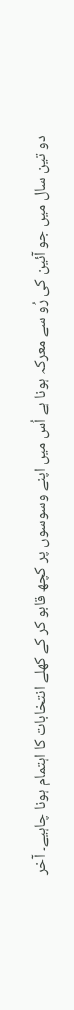دو تین سال میں جو آئین کی رُو سے معرکہ ہونا ہے اُس میں اپنے وسوسوں پر کچھ قابو کر کے کھلے انتخابات کا اہتمام ہونا چاہیے۔ آخر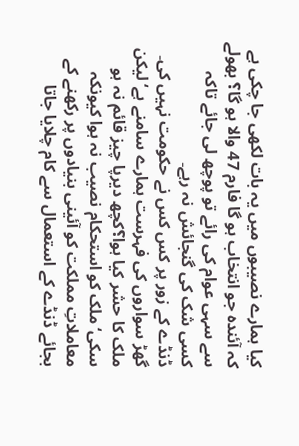کیا ہمارے نصیبوں میں یہ بات لکھی جا چکی ہے کہ آئندہ جو انتخاب ہو گا فارم 47 والا ہو گا؟ بھولے سے سہی عوام کی رائے تو پوچھ لی جائے تاکہ کسی شک کی گنجائش نہ رہے۔
ڈنڈے کے زور پر کس کس نے حکومت نہیں کی۔ گھڑ سواروں کی فہرست ہمارے سامنے ہے‘ لیکن ملک کا حشر کیا ہوا؟کچھ دیرپا چیز قائم نہ ہو سکی‘ ملک کو استحکام نصیب نہ ہوا کیونکہ معاملاتِ مملکت کو آئینی بنیادوں پر رکھنے کے بجائے ڈنڈے کے استعمال سے کام چلایا جاتا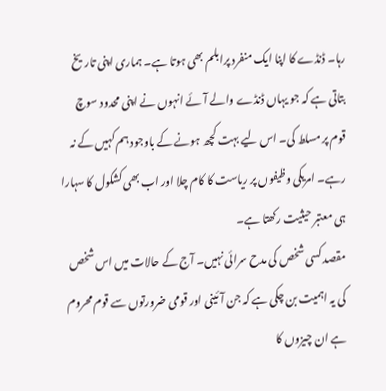رہا۔ ڈنڈے کا اپنا ایک منفرد پرابلم بھی ہوتا ہے۔ ہماری اپنی تاریخ بتاتی ہے کہ جو یہاں ڈنڈے والے آئے انہوں نے اپنی محدود سوچ قوم پر مسلط کی۔ اس لیے بہت کچھ ہونے کے باوجود ہم کہیں کے نہ رہے۔ امریکی وظیفوں پر ریاست کا کام چلا اور اب بھی کشکول کا سہارا ہی معتبر حیثیت رکھتا ہے۔
مقصد کسی شخص کی مدح سرائی نہیں۔ آج کے حالات میں اس شخص کی یہ اہمیت بن چکی ہے کہ جن آئینی اور قومی ضرورتوں سے قوم محروم ہے ان چیزوں کا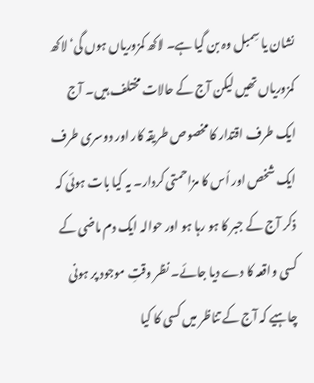نشان یا سِمبل وہ بن گیا ہے۔ لاکھ کمزوریاں ہوں گی‘ لاکھ کمزوریاں تھیں لیکن آج کے حالات مختلف ہیں۔ آج ایک طرف اقتدار کا مخصوص طریقہ کار اور دوسری طرف ایک شخص اور اُس کا مزاحمتی کردار۔ یہ کیا بات ہوئی کہ ذکر آج کے جبر کا ہو رہا ہو اور حوالہ ایک دم ماضی کے کسی واقعہ کا دے دیا جائے۔ نظر وقتِ موجود پر ہونی چاہیے کہ آج کے تناظر میں کسی کا کیا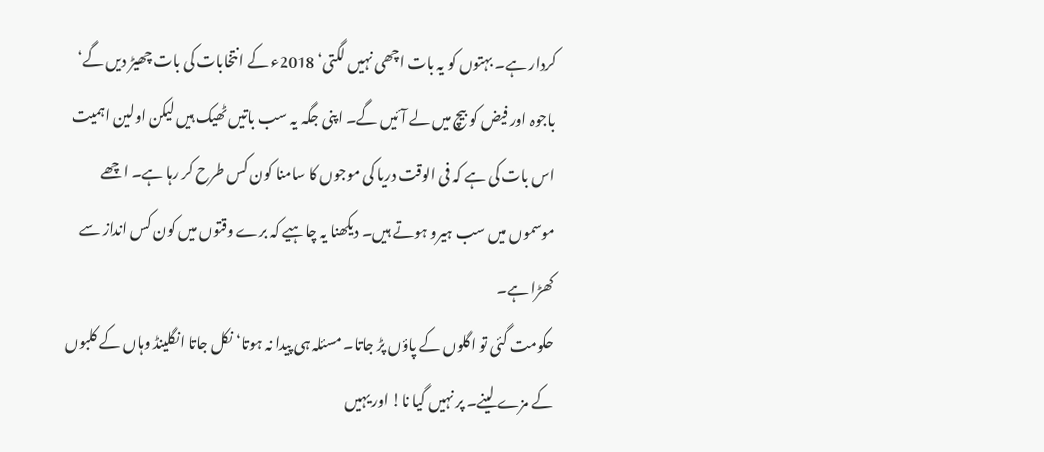کردار ہے۔ بہتوں کو یہ بات اچھی نہیں لگتی‘ 2018ء کے انتخابات کی بات چھیڑ دیں گے‘ باجوہ اور فیض کو بیچ میں لے آئیں گے۔ اپنی جگہ یہ سب باتیں ٹھیک ہیں لیکن اولین اہمیت اس بات کی ہے کہ فی الوقت دریا کی موجوں کا سامنا کون کس طرح کر رہا ہے۔ اچھے موسموں میں سب ہیرو ہوتے ہیں۔ دیکھنا یہ چاہیے کہ برے وقتوں میں کون کس انداز سے کھڑا ہے۔
حکومت گئی تو اگلوں کے پاؤں پڑ جاتا۔ مسئلہ ہی پیدا نہ ہوتا‘ نکل جاتا انگلینڈ وہاں کے کلبوں کے مزے لینے۔ پر نہیں گیا نا! اور یہیں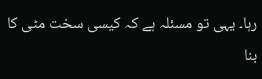رہا۔ یہی تو مسئلہ ہے کہ کیسی سخت مٹی کا بنا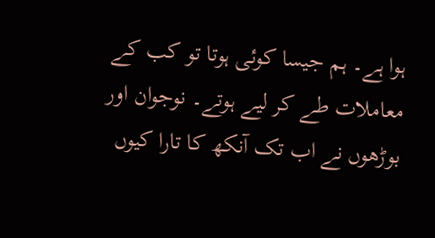ہوا ہے۔ ہم جیسا کوئی ہوتا تو کب کے معاملات طے کر لیے ہوتے۔ نوجوان اور بوڑھوں نے اب تک آنکھ کا تارا کیوں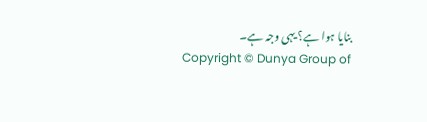بنایا ہوا ہے؟ یہی وجہ ہے۔
Copyright © Dunya Group of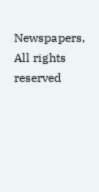Newspapers, All rights reserved